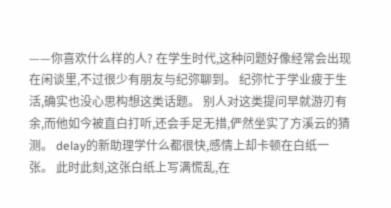——你喜欢什么样的人? 在学生时代,这种问题好像经常会出现在闲谈里,不过很少有朋友与纪弥聊到。 纪弥忙于学业疲于生活,确实也没心思构想这类话题。 别人对这类提问早就游刃有余,而他如今被直白打听,还会手足无措,俨然坐实了方溪云的猜测。 delay的新助理学什么都很快,感情上却卡顿在白纸一张。 此时此刻,这张白纸上写满慌乱,在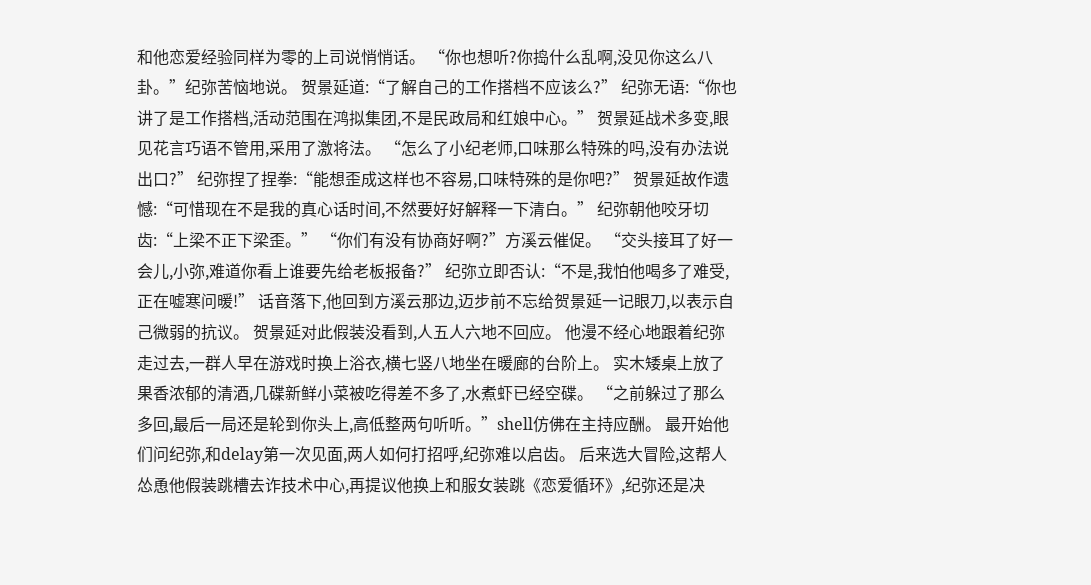和他恋爱经验同样为零的上司说悄悄话。 “你也想听?你捣什么乱啊,没见你这么八卦。”纪弥苦恼地说。 贺景延道:“了解自己的工作搭档不应该么?” 纪弥无语:“你也讲了是工作搭档,活动范围在鸿拟集团,不是民政局和红娘中心。” 贺景延战术多变,眼见花言巧语不管用,采用了激将法。 “怎么了小纪老师,口味那么特殊的吗,没有办法说出口?” 纪弥捏了捏拳:“能想歪成这样也不容易,口味特殊的是你吧?” 贺景延故作遗憾:“可惜现在不是我的真心话时间,不然要好好解释一下清白。” 纪弥朝他咬牙切齿:“上梁不正下梁歪。” “你们有没有协商好啊?”方溪云催促。 “交头接耳了好一会儿,小弥,难道你看上谁要先给老板报备?” 纪弥立即否认:“不是,我怕他喝多了难受,正在嘘寒问暖!” 话音落下,他回到方溪云那边,迈步前不忘给贺景延一记眼刀,以表示自己微弱的抗议。 贺景延对此假装没看到,人五人六地不回应。 他漫不经心地跟着纪弥走过去,一群人早在游戏时换上浴衣,横七竖八地坐在暖廊的台阶上。 实木矮桌上放了果香浓郁的清酒,几碟新鲜小菜被吃得差不多了,水煮虾已经空碟。 “之前躲过了那么多回,最后一局还是轮到你头上,高低整两句听听。”shell仿佛在主持应酬。 最开始他们问纪弥,和delay第一次见面,两人如何打招呼,纪弥难以启齿。 后来选大冒险,这帮人怂恿他假装跳槽去诈技术中心,再提议他换上和服女装跳《恋爱循环》,纪弥还是决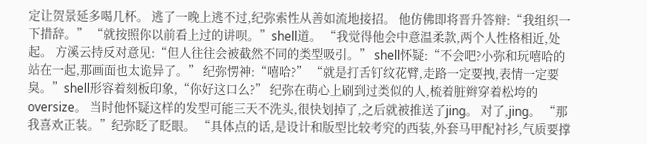定让贺景延多喝几杯。 逃了一晚上逃不过,纪弥索性从善如流地接招。 他仿佛即将晋升答辩:“我组织一下措辞。” “就按照你以前看上过的讲呗。”shell道。 “我觉得他会中意温柔款,两个人性格相近,处起。 方溪云持反对意见:“但人往往会被截然不同的类型吸引。” shell怀疑:“不会吧?小弥和玩嘻哈的站在一起,那画面也太诡异了。” 纪弥愣神:“嘻哈?” “就是打舌钉纹花臂,走路一定要拽,表情一定要臭。”shell形容着刻板印象,“你好这口么?” 纪弥在萌心上刷到过类似的人,梳着脏辫穿着松垮的oversize。 当时他怀疑这样的发型可能三天不洗头,很快划掉了,之后就被推送了jing。 对了,jing。 “那我喜欢正装。”纪弥眨了眨眼。 “具体点的话,是设计和版型比较考究的西装,外套马甲配衬衫,气质要撑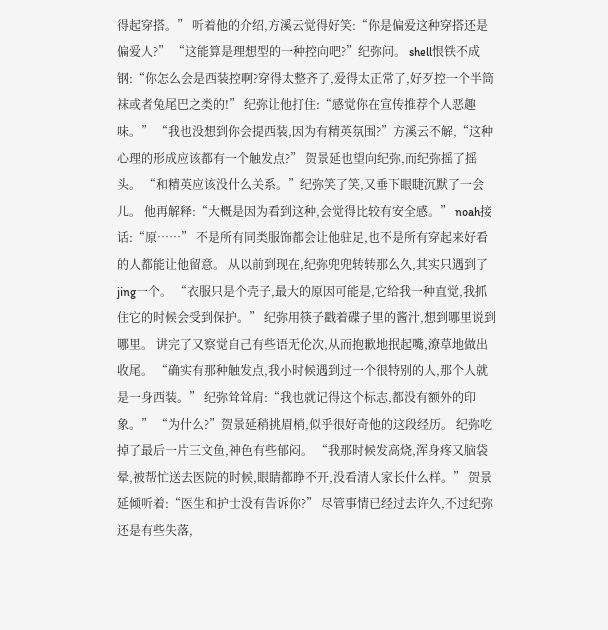得起穿搭。” 听着他的介绍,方溪云觉得好笑:“你是偏爱这种穿搭还是偏爱人?” “这能算是理想型的一种控向吧?”纪弥问。 shell恨铁不成钢:“你怎么会是西装控啊?穿得太整齐了,爱得太正常了,好歹控一个半筒袜或者兔尾巴之类的!” 纪弥让他打住:“感觉你在宣传推荐个人恶趣味。” “我也没想到你会提西装,因为有精英氛围?”方溪云不解,“这种心理的形成应该都有一个触发点?” 贺景延也望向纪弥,而纪弥摇了摇头。 “和精英应该没什么关系。”纪弥笑了笑,又垂下眼睫沉默了一会儿。 他再解释:“大概是因为看到这种,会觉得比较有安全感。” noah接话:“原……” 不是所有同类服饰都会让他驻足,也不是所有穿起来好看的人都能让他留意。 从以前到现在,纪弥兜兜转转那么久,其实只遇到了jing一个。 “衣服只是个壳子,最大的原因可能是,它给我一种直觉,我抓住它的时候会受到保护。” 纪弥用筷子戳着碟子里的酱汁,想到哪里说到哪里。 讲完了又察觉自己有些语无伦次,从而抱歉地抿起嘴,潦草地做出收尾。 “确实有那种触发点,我小时候遇到过一个很特别的人,那个人就是一身西装。” 纪弥耸耸肩:“我也就记得这个标志,都没有额外的印象。” “为什么?”贺景延稍挑眉梢,似乎很好奇他的这段经历。 纪弥吃掉了最后一片三文鱼,神色有些郁闷。 “我那时候发高烧,浑身疼又脑袋晕,被帮忙送去医院的时候,眼睛都睁不开,没看清人家长什么样。” 贺景延倾听着:“医生和护士没有告诉你?” 尽管事情已经过去许久,不过纪弥还是有些失落,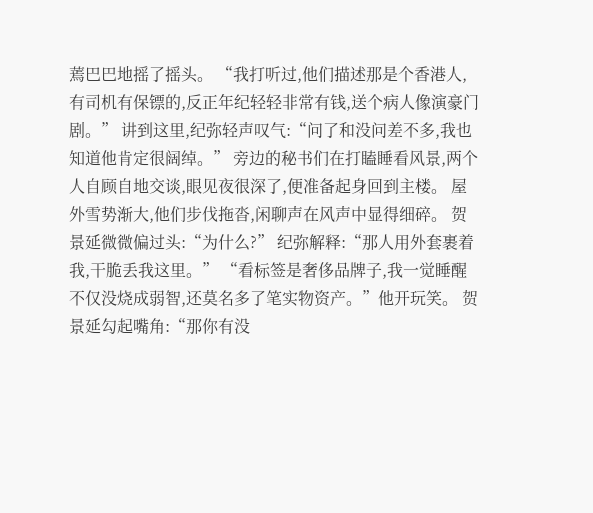蔫巴巴地摇了摇头。 “我打听过,他们描述那是个香港人,有司机有保镖的,反正年纪轻轻非常有钱,送个病人像演豪门剧。” 讲到这里,纪弥轻声叹气:“问了和没问差不多,我也知道他肯定很阔绰。” 旁边的秘书们在打瞌睡看风景,两个人自顾自地交谈,眼见夜很深了,便准备起身回到主楼。 屋外雪势渐大,他们步伐拖沓,闲聊声在风声中显得细碎。 贺景延微微偏过头:“为什么?” 纪弥解释:“那人用外套裹着我,干脆丢我这里。” “看标签是奢侈品牌子,我一觉睡醒不仅没烧成弱智,还莫名多了笔实物资产。”他开玩笑。 贺景延勾起嘴角:“那你有没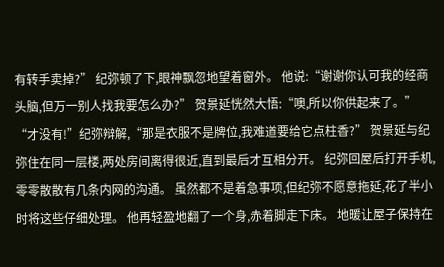有转手卖掉?” 纪弥顿了下,眼神飘忽地望着窗外。 他说:“谢谢你认可我的经商头脑,但万一别人找我要怎么办?” 贺景延恍然大悟:“噢,所以你供起来了。” “才没有!”纪弥辩解,“那是衣服不是牌位,我难道要给它点柱香?” 贺景延与纪弥住在同一层楼,两处房间离得很近,直到最后才互相分开。 纪弥回屋后打开手机,零零散散有几条内网的沟通。 虽然都不是着急事项,但纪弥不愿意拖延,花了半小时将这些仔细处理。 他再轻盈地翻了一个身,赤着脚走下床。 地暖让屋子保持在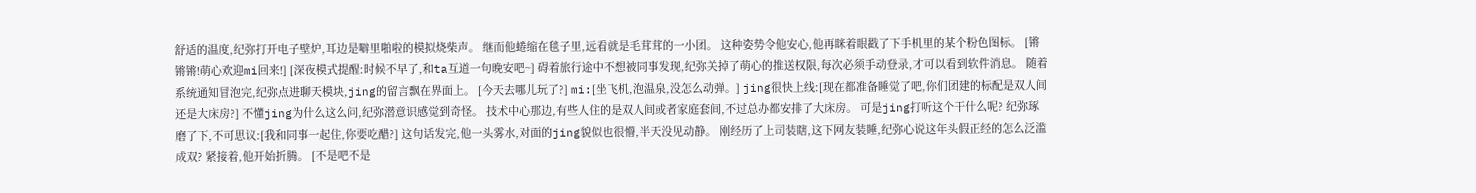舒适的温度,纪弥打开电子壁炉,耳边是噼里啪啦的模拟烧柴声。 继而他蜷缩在毯子里,远看就是毛茸茸的一小团。 这种姿势令他安心,他再眯着眼戳了下手机里的某个粉色图标。 [锵锵锵!萌心欢迎mi回来!] [深夜模式提醒:时候不早了,和ta互道一句晚安吧~] 碍着旅行途中不想被同事发现,纪弥关掉了萌心的推送权限,每次必须手动登录,才可以看到软件消息。 随着系统通知冒泡完,纪弥点进聊天模块,jing的留言飘在界面上。 [今天去哪儿玩了?] mi:[坐飞机,泡温泉,没怎么动弹。] jing很快上线:[现在都准备睡觉了吧,你们团建的标配是双人间还是大床房?] 不懂jing为什么这么问,纪弥潜意识感觉到奇怪。 技术中心那边,有些人住的是双人间或者家庭套间,不过总办都安排了大床房。 可是jing打听这个干什么呢? 纪弥琢磨了下,不可思议:[我和同事一起住,你要吃醋?] 这句话发完,他一头雾水,对面的jing貌似也很懵,半天没见动静。 刚经历了上司装瞎,这下网友装睡,纪弥心说这年头假正经的怎么泛滥成双? 紧接着,他开始折腾。 [不是吧不是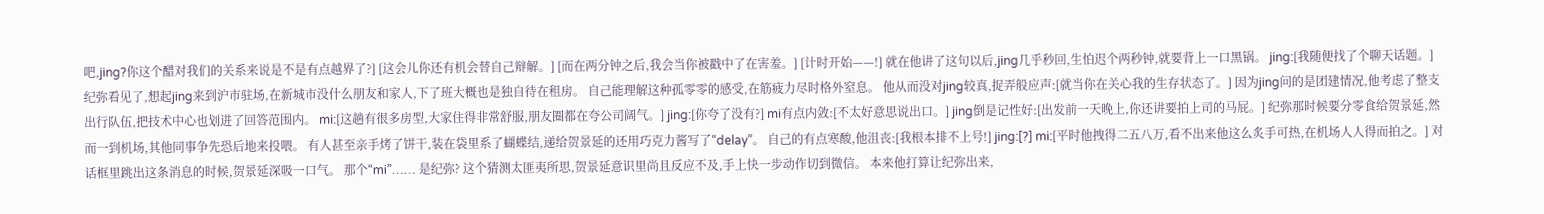吧,jing?你这个醋对我们的关系来说是不是有点越界了?] [这会儿你还有机会替自己辩解。] [而在两分钟之后,我会当你被戳中了在害羞。] [计时开始——!] 就在他讲了这句以后,jing几乎秒回,生怕迟个两秒钟,就要背上一口黑锅。 jing:[我随便找了个聊天话题。] 纪弥看见了,想起jing来到沪市驻场,在新城市没什么朋友和家人,下了班大概也是独自待在租房。 自己能理解这种孤零零的感受,在筋疲力尽时格外窒息。 他从而没对jing较真,捉弄般应声:[就当你在关心我的生存状态了。] 因为jing问的是团建情况,他考虑了整支出行队伍,把技术中心也划进了回答范围内。 mi:[这趟有很多房型,大家住得非常舒服,朋友圈都在夸公司阔气。] jing:[你夸了没有?] mi有点内敛:[不太好意思说出口。] jing倒是记性好:[出发前一天晚上,你还讲要拍上司的马屁。] 纪弥那时候要分零食给贺景延,然而一到机场,其他同事争先恐后地来投喂。 有人甚至亲手烤了饼干,装在袋里系了蝴蝶结,递给贺景延的还用巧克力酱写了“delay”。 自己的有点寒酸,他沮丧:[我根本排不上号!] jing:[?] mi:[平时他拽得二五八万,看不出来他这么炙手可热,在机场人人得而拍之。] 对话框里跳出这条消息的时候,贺景延深吸一口气。 那个“mi”…… 是纪弥? 这个猜测太匪夷所思,贺景延意识里尚且反应不及,手上快一步动作切到微信。 本来他打算让纪弥出来,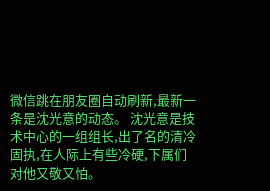微信跳在朋友圈自动刷新,最新一条是沈光意的动态。 沈光意是技术中心的一组组长,出了名的清冷固执,在人际上有些冷硬,下属们对他又敬又怕。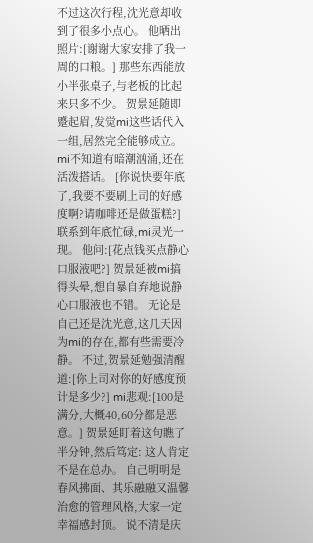不过这次行程,沈光意却收到了很多小点心。 他晒出照片:[谢谢大家安排了我一周的口粮。] 那些东西能放小半张桌子,与老板的比起来只多不少。 贺景延随即蹙起眉,发觉mi这些话代入一组,居然完全能够成立。 mi不知道有暗潮汹涌,还在活泼搭话。 [你说快要年底了,我要不要刷上司的好感度啊?请咖啡还是做蛋糕?] 联系到年底忙碌,mi灵光一现。 他问:[花点钱买点静心口服液吧?] 贺景延被mi搞得头晕,想自暴自弃地说静心口服液也不错。 无论是自己还是沈光意,这几天因为mi的存在,都有些需要冷静。 不过,贺景延勉强清醒道:[你上司对你的好感度预计是多少?] mi悲观:[100是满分,大概40,60分都是恶意。] 贺景延盯着这句瞧了半分钟,然后笃定: 这人肯定不是在总办。 自己明明是春风拂面、其乐融融又温馨治愈的管理风格,大家一定幸福感封顶。 说不清是庆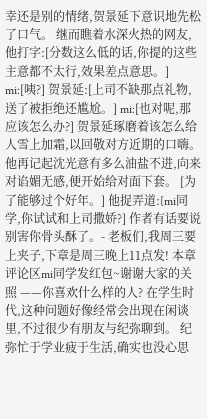幸还是别的情绪,贺景延下意识地先松了口气。 继而瞧着水深火热的网友,他打字:[分数这么低的话,你提的这些主意都不太行,效果差点意思。] mi:[咦?] 贺景延:[上司不缺那点礼物,送了被拒绝还尴尬。] mi:[也对呢,那应该怎么办?] 贺景延琢磨着该怎么给人雪上加霜,以回敬对方近期的口嗨。 他再记起沈光意有多么油盐不进,向来对谄媚无感,便开始给对面下套。 [为了能够过个好年。] 他捉弄道:[mi同学,你试试和上司撒娇?] 作者有话要说 别害你骨头酥了。- 老板们,我周三要上夹子,下章是周三晚上11点发! 本章评论区mi同学发红包~谢谢大家的关照 ——你喜欢什么样的人? 在学生时代,这种问题好像经常会出现在闲谈里,不过很少有朋友与纪弥聊到。 纪弥忙于学业疲于生活,确实也没心思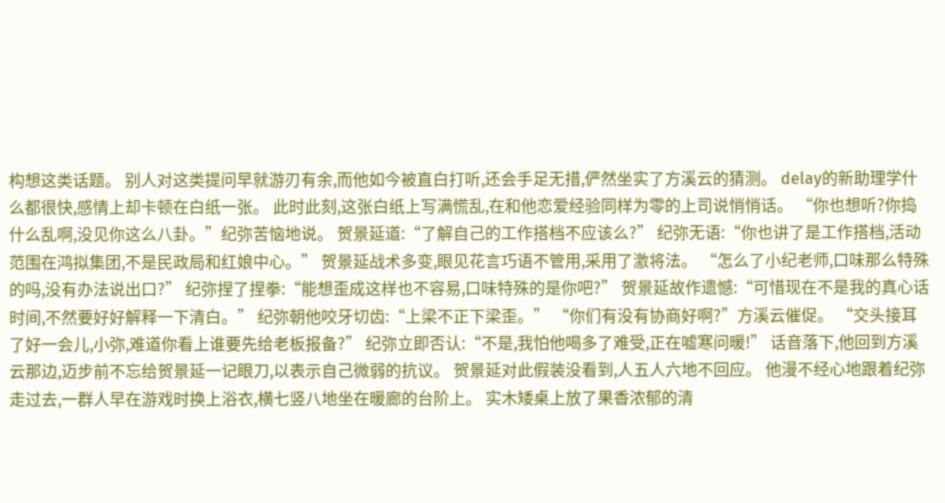构想这类话题。 别人对这类提问早就游刃有余,而他如今被直白打听,还会手足无措,俨然坐实了方溪云的猜测。 delay的新助理学什么都很快,感情上却卡顿在白纸一张。 此时此刻,这张白纸上写满慌乱,在和他恋爱经验同样为零的上司说悄悄话。 “你也想听?你捣什么乱啊,没见你这么八卦。”纪弥苦恼地说。 贺景延道:“了解自己的工作搭档不应该么?” 纪弥无语:“你也讲了是工作搭档,活动范围在鸿拟集团,不是民政局和红娘中心。” 贺景延战术多变,眼见花言巧语不管用,采用了激将法。 “怎么了小纪老师,口味那么特殊的吗,没有办法说出口?” 纪弥捏了捏拳:“能想歪成这样也不容易,口味特殊的是你吧?” 贺景延故作遗憾:“可惜现在不是我的真心话时间,不然要好好解释一下清白。” 纪弥朝他咬牙切齿:“上梁不正下梁歪。” “你们有没有协商好啊?”方溪云催促。 “交头接耳了好一会儿,小弥,难道你看上谁要先给老板报备?” 纪弥立即否认:“不是,我怕他喝多了难受,正在嘘寒问暖!” 话音落下,他回到方溪云那边,迈步前不忘给贺景延一记眼刀,以表示自己微弱的抗议。 贺景延对此假装没看到,人五人六地不回应。 他漫不经心地跟着纪弥走过去,一群人早在游戏时换上浴衣,横七竖八地坐在暖廊的台阶上。 实木矮桌上放了果香浓郁的清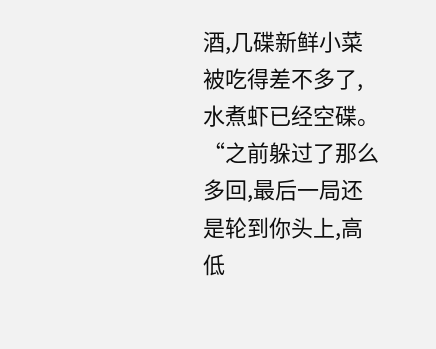酒,几碟新鲜小菜被吃得差不多了,水煮虾已经空碟。 “之前躲过了那么多回,最后一局还是轮到你头上,高低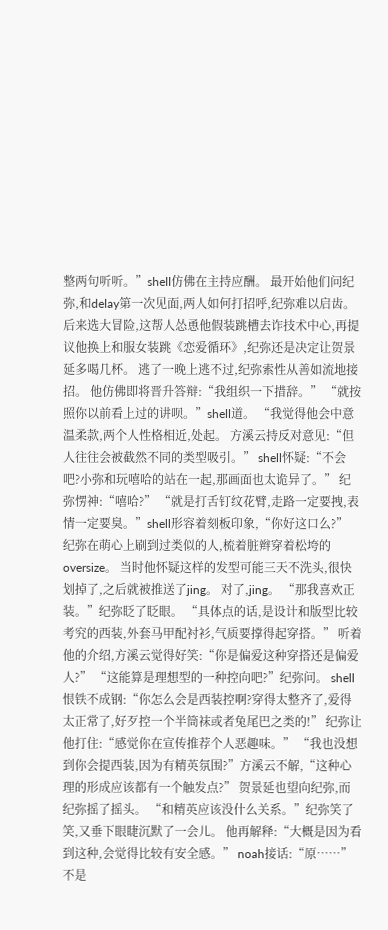整两句听听。”shell仿佛在主持应酬。 最开始他们问纪弥,和delay第一次见面,两人如何打招呼,纪弥难以启齿。 后来选大冒险,这帮人怂恿他假装跳槽去诈技术中心,再提议他换上和服女装跳《恋爱循环》,纪弥还是决定让贺景延多喝几杯。 逃了一晚上逃不过,纪弥索性从善如流地接招。 他仿佛即将晋升答辩:“我组织一下措辞。” “就按照你以前看上过的讲呗。”shell道。 “我觉得他会中意温柔款,两个人性格相近,处起。 方溪云持反对意见:“但人往往会被截然不同的类型吸引。” shell怀疑:“不会吧?小弥和玩嘻哈的站在一起,那画面也太诡异了。” 纪弥愣神:“嘻哈?” “就是打舌钉纹花臂,走路一定要拽,表情一定要臭。”shell形容着刻板印象,“你好这口么?” 纪弥在萌心上刷到过类似的人,梳着脏辫穿着松垮的oversize。 当时他怀疑这样的发型可能三天不洗头,很快划掉了,之后就被推送了jing。 对了,jing。 “那我喜欢正装。”纪弥眨了眨眼。 “具体点的话,是设计和版型比较考究的西装,外套马甲配衬衫,气质要撑得起穿搭。” 听着他的介绍,方溪云觉得好笑:“你是偏爱这种穿搭还是偏爱人?” “这能算是理想型的一种控向吧?”纪弥问。 shell恨铁不成钢:“你怎么会是西装控啊?穿得太整齐了,爱得太正常了,好歹控一个半筒袜或者兔尾巴之类的!” 纪弥让他打住:“感觉你在宣传推荐个人恶趣味。” “我也没想到你会提西装,因为有精英氛围?”方溪云不解,“这种心理的形成应该都有一个触发点?” 贺景延也望向纪弥,而纪弥摇了摇头。 “和精英应该没什么关系。”纪弥笑了笑,又垂下眼睫沉默了一会儿。 他再解释:“大概是因为看到这种,会觉得比较有安全感。” noah接话:“原……” 不是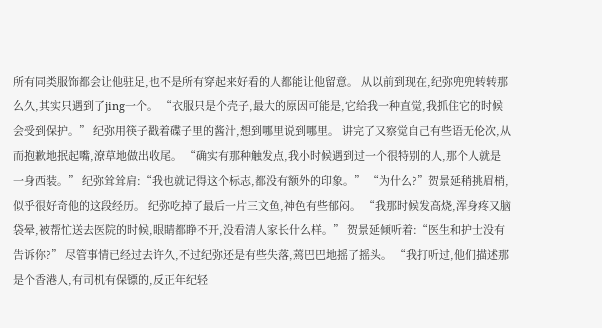所有同类服饰都会让他驻足,也不是所有穿起来好看的人都能让他留意。 从以前到现在,纪弥兜兜转转那么久,其实只遇到了jing一个。 “衣服只是个壳子,最大的原因可能是,它给我一种直觉,我抓住它的时候会受到保护。” 纪弥用筷子戳着碟子里的酱汁,想到哪里说到哪里。 讲完了又察觉自己有些语无伦次,从而抱歉地抿起嘴,潦草地做出收尾。 “确实有那种触发点,我小时候遇到过一个很特别的人,那个人就是一身西装。” 纪弥耸耸肩:“我也就记得这个标志,都没有额外的印象。” “为什么?”贺景延稍挑眉梢,似乎很好奇他的这段经历。 纪弥吃掉了最后一片三文鱼,神色有些郁闷。 “我那时候发高烧,浑身疼又脑袋晕,被帮忙送去医院的时候,眼睛都睁不开,没看清人家长什么样。” 贺景延倾听着:“医生和护士没有告诉你?” 尽管事情已经过去许久,不过纪弥还是有些失落,蔫巴巴地摇了摇头。 “我打听过,他们描述那是个香港人,有司机有保镖的,反正年纪轻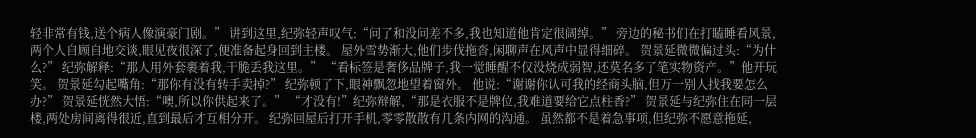轻非常有钱,送个病人像演豪门剧。” 讲到这里,纪弥轻声叹气:“问了和没问差不多,我也知道他肯定很阔绰。” 旁边的秘书们在打瞌睡看风景,两个人自顾自地交谈,眼见夜很深了,便准备起身回到主楼。 屋外雪势渐大,他们步伐拖沓,闲聊声在风声中显得细碎。 贺景延微微偏过头:“为什么?” 纪弥解释:“那人用外套裹着我,干脆丢我这里。” “看标签是奢侈品牌子,我一觉睡醒不仅没烧成弱智,还莫名多了笔实物资产。”他开玩笑。 贺景延勾起嘴角:“那你有没有转手卖掉?” 纪弥顿了下,眼神飘忽地望着窗外。 他说:“谢谢你认可我的经商头脑,但万一别人找我要怎么办?” 贺景延恍然大悟:“噢,所以你供起来了。” “才没有!”纪弥辩解,“那是衣服不是牌位,我难道要给它点柱香?” 贺景延与纪弥住在同一层楼,两处房间离得很近,直到最后才互相分开。 纪弥回屋后打开手机,零零散散有几条内网的沟通。 虽然都不是着急事项,但纪弥不愿意拖延,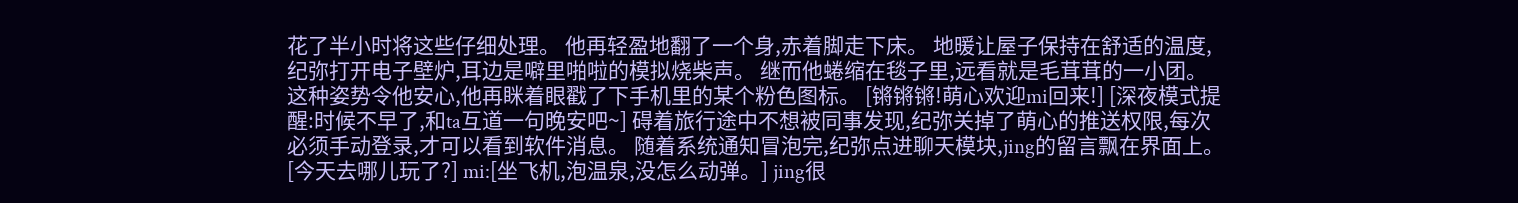花了半小时将这些仔细处理。 他再轻盈地翻了一个身,赤着脚走下床。 地暖让屋子保持在舒适的温度,纪弥打开电子壁炉,耳边是噼里啪啦的模拟烧柴声。 继而他蜷缩在毯子里,远看就是毛茸茸的一小团。 这种姿势令他安心,他再眯着眼戳了下手机里的某个粉色图标。 [锵锵锵!萌心欢迎mi回来!] [深夜模式提醒:时候不早了,和ta互道一句晚安吧~] 碍着旅行途中不想被同事发现,纪弥关掉了萌心的推送权限,每次必须手动登录,才可以看到软件消息。 随着系统通知冒泡完,纪弥点进聊天模块,jing的留言飘在界面上。 [今天去哪儿玩了?] mi:[坐飞机,泡温泉,没怎么动弹。] jing很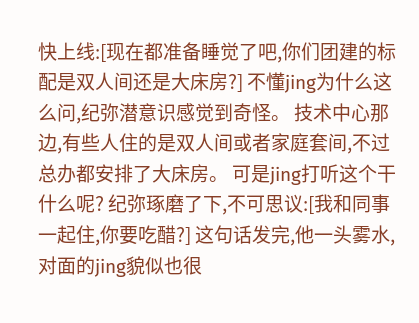快上线:[现在都准备睡觉了吧,你们团建的标配是双人间还是大床房?] 不懂jing为什么这么问,纪弥潜意识感觉到奇怪。 技术中心那边,有些人住的是双人间或者家庭套间,不过总办都安排了大床房。 可是jing打听这个干什么呢? 纪弥琢磨了下,不可思议:[我和同事一起住,你要吃醋?] 这句话发完,他一头雾水,对面的jing貌似也很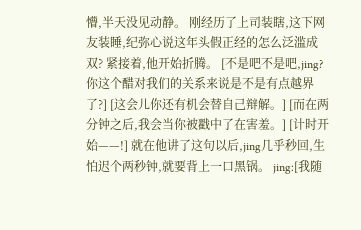懵,半天没见动静。 刚经历了上司装瞎,这下网友装睡,纪弥心说这年头假正经的怎么泛滥成双? 紧接着,他开始折腾。 [不是吧不是吧,jing?你这个醋对我们的关系来说是不是有点越界了?] [这会儿你还有机会替自己辩解。] [而在两分钟之后,我会当你被戳中了在害羞。] [计时开始——!] 就在他讲了这句以后,jing几乎秒回,生怕迟个两秒钟,就要背上一口黑锅。 jing:[我随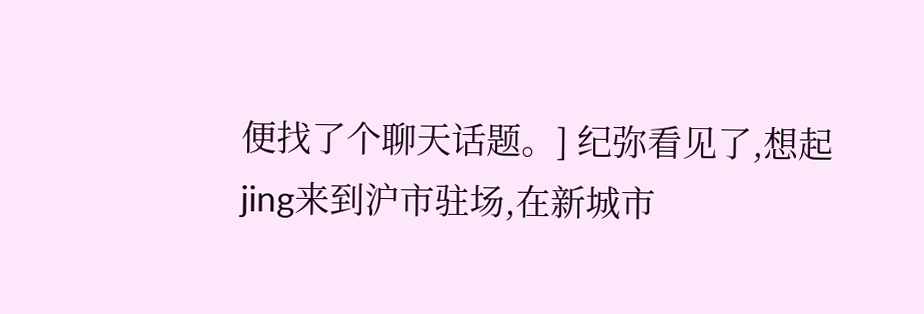便找了个聊天话题。] 纪弥看见了,想起jing来到沪市驻场,在新城市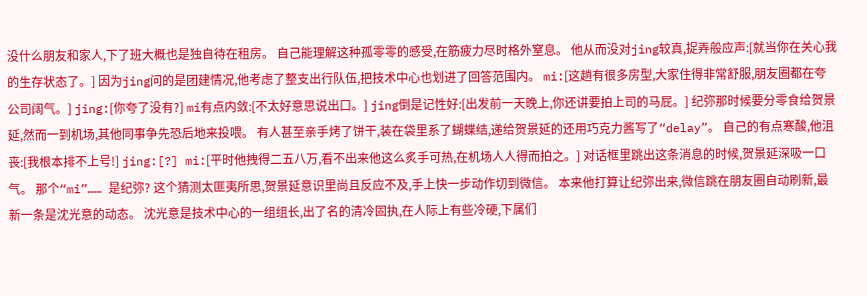没什么朋友和家人,下了班大概也是独自待在租房。 自己能理解这种孤零零的感受,在筋疲力尽时格外窒息。 他从而没对jing较真,捉弄般应声:[就当你在关心我的生存状态了。] 因为jing问的是团建情况,他考虑了整支出行队伍,把技术中心也划进了回答范围内。 mi:[这趟有很多房型,大家住得非常舒服,朋友圈都在夸公司阔气。] jing:[你夸了没有?] mi有点内敛:[不太好意思说出口。] jing倒是记性好:[出发前一天晚上,你还讲要拍上司的马屁。] 纪弥那时候要分零食给贺景延,然而一到机场,其他同事争先恐后地来投喂。 有人甚至亲手烤了饼干,装在袋里系了蝴蝶结,递给贺景延的还用巧克力酱写了“delay”。 自己的有点寒酸,他沮丧:[我根本排不上号!] jing:[?] mi:[平时他拽得二五八万,看不出来他这么炙手可热,在机场人人得而拍之。] 对话框里跳出这条消息的时候,贺景延深吸一口气。 那个“mi”…… 是纪弥? 这个猜测太匪夷所思,贺景延意识里尚且反应不及,手上快一步动作切到微信。 本来他打算让纪弥出来,微信跳在朋友圈自动刷新,最新一条是沈光意的动态。 沈光意是技术中心的一组组长,出了名的清冷固执,在人际上有些冷硬,下属们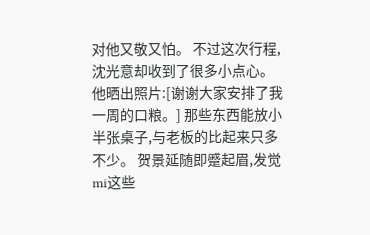对他又敬又怕。 不过这次行程,沈光意却收到了很多小点心。 他晒出照片:[谢谢大家安排了我一周的口粮。] 那些东西能放小半张桌子,与老板的比起来只多不少。 贺景延随即蹙起眉,发觉mi这些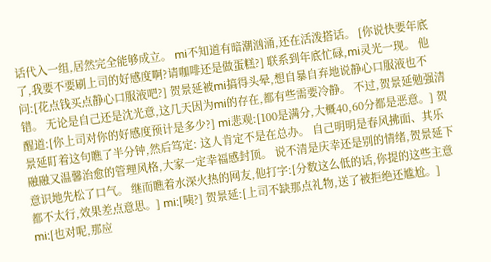话代入一组,居然完全能够成立。 mi不知道有暗潮汹涌,还在活泼搭话。 [你说快要年底了,我要不要刷上司的好感度啊?请咖啡还是做蛋糕?] 联系到年底忙碌,mi灵光一现。 他问:[花点钱买点静心口服液吧?] 贺景延被mi搞得头晕,想自暴自弃地说静心口服液也不错。 无论是自己还是沈光意,这几天因为mi的存在,都有些需要冷静。 不过,贺景延勉强清醒道:[你上司对你的好感度预计是多少?] mi悲观:[100是满分,大概40,60分都是恶意。] 贺景延盯着这句瞧了半分钟,然后笃定: 这人肯定不是在总办。 自己明明是春风拂面、其乐融融又温馨治愈的管理风格,大家一定幸福感封顶。 说不清是庆幸还是别的情绪,贺景延下意识地先松了口气。 继而瞧着水深火热的网友,他打字:[分数这么低的话,你提的这些主意都不太行,效果差点意思。] mi:[咦?] 贺景延:[上司不缺那点礼物,送了被拒绝还尴尬。] mi:[也对呢,那应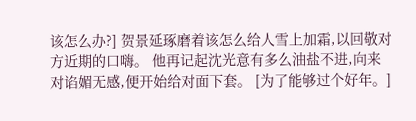该怎么办?] 贺景延琢磨着该怎么给人雪上加霜,以回敬对方近期的口嗨。 他再记起沈光意有多么油盐不进,向来对谄媚无感,便开始给对面下套。 [为了能够过个好年。]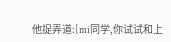他捉弄道:[mi同学,你试试和上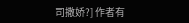司撒娇?] 作者有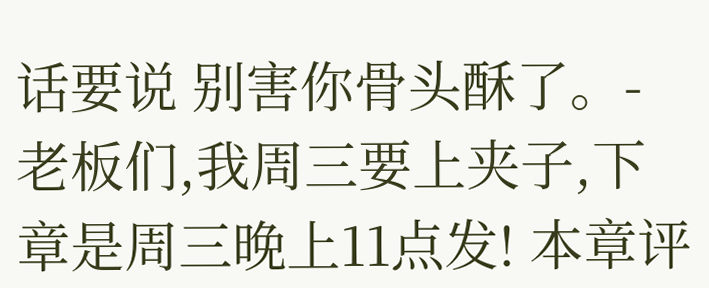话要说 别害你骨头酥了。- 老板们,我周三要上夹子,下章是周三晚上11点发! 本章评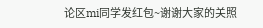论区mi同学发红包~谢谢大家的关照